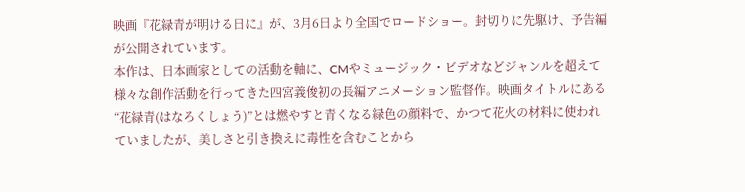映画『花緑青が明ける日に』が、3月6日より全国でロードショー。封切りに先駆け、予告編が公開されています。
本作は、日本画家としての活動を軸に、CMやミュージック・ビデオなどジャンルを超えて様々な創作活動を行ってきた四宮義俊初の長編アニメーション監督作。映画タイトルにある“花緑青(はなろくしょう)”とは燃やすと青くなる緑色の顔料で、かつて花火の材料に使われていましたが、美しさと引き換えに毒性を含むことから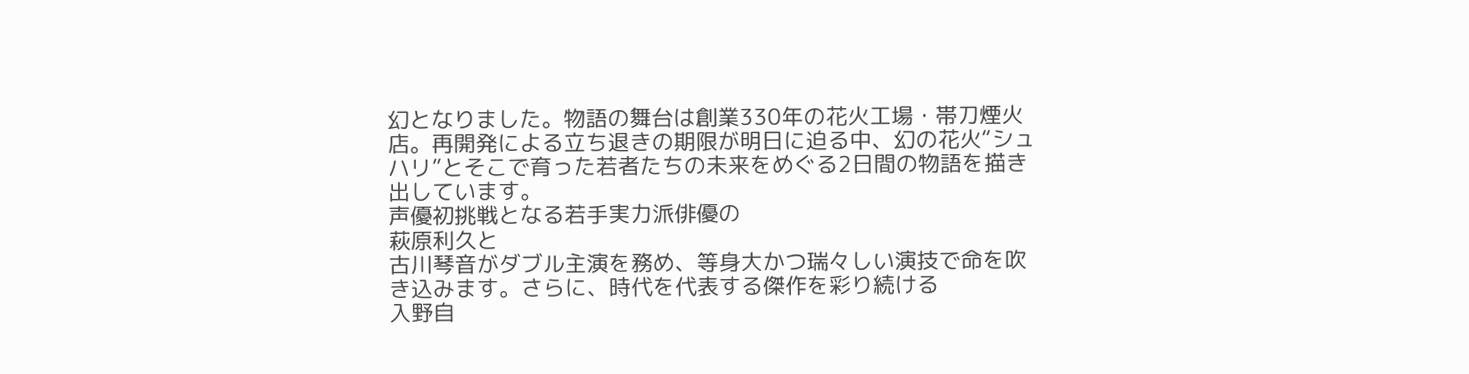幻となりました。物語の舞台は創業330年の花火工場・帯刀煙火店。再開発による立ち退きの期限が明日に迫る中、幻の花火“シュハリ”とそこで育った若者たちの未来をめぐる2日間の物語を描き出しています。
声優初挑戦となる若手実力派俳優の
萩原利久と
古川琴音がダブル主演を務め、等身大かつ瑞々しい演技で命を吹き込みます。さらに、時代を代表する傑作を彩り続ける
入野自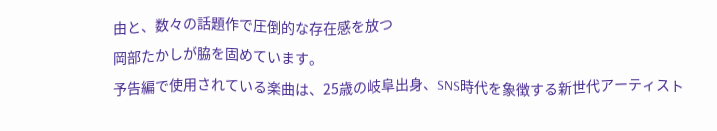由と、数々の話題作で圧倒的な存在感を放つ
岡部たかしが脇を固めています。
予告編で使用されている楽曲は、25歳の岐阜出身、SNS時代を象徴する新世代アーティスト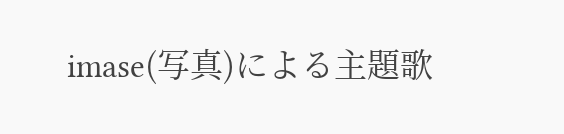imase(写真)による主題歌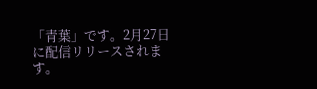「青葉」です。2月27日に配信リリースされます。